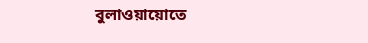বুলাওয়ায়োতে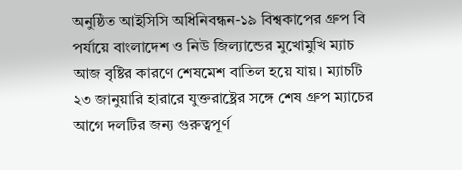অনুষ্ঠিত আইসিসি অধিনিবন্ধন-১৯ বিশ্বকাপের গ্রুপ বি পর্যায়ে বাংলাদেশ ও নিউ জিল্যান্ডের মুখোমুখি ম্যাচ আজ বৃষ্টির কারণে শেষমেশ বাতিল হয়ে যায়। ম্যাচটি ২৩ জানুয়ারি হারারে যুক্তরাষ্ট্রের সঙ্গে শেষ গ্রুপ ম্যাচের আগে দলটির জন্য গুরুত্বপূর্ণ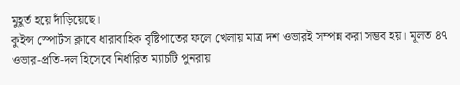মুহূর্ত হয়ে দাঁড়িয়েছে।
কুইন্স স্পোর্টস ক্লাবে ধারাবাহিক বৃষ্টিপাতের ফলে খেলায় মাত্র দশ ওভারই সম্পন্ন করা সম্ভব হয়। মূলত ৪৭ ওভার-প্রতি-দল হিসেবে নির্ধারিত ম্যাচটি পুনরায়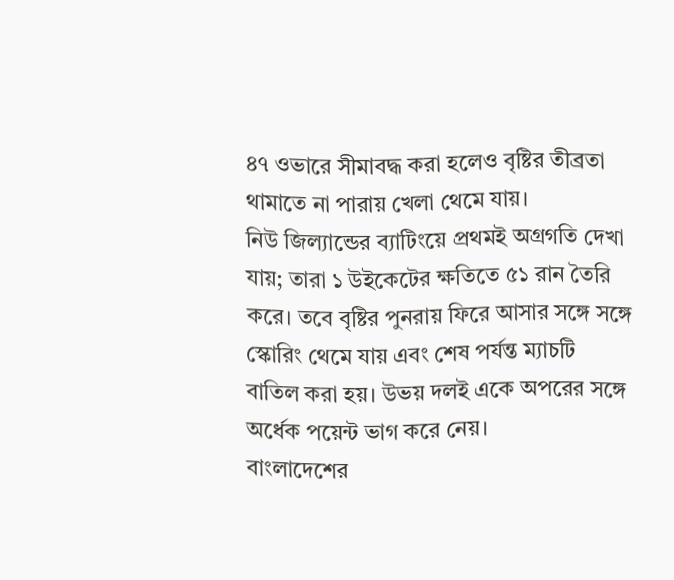৪৭ ওভারে সীমাবদ্ধ করা হলেও বৃষ্টির তীব্রতা থামাতে না পারায় খেলা থেমে যায়।
নিউ জিল্যান্ডের ব্যাটিংয়ে প্রথমই অগ্রগতি দেখা যায়; তারা ১ উইকেটের ক্ষতিতে ৫১ রান তৈরি করে। তবে বৃষ্টির পুনরায় ফিরে আসার সঙ্গে সঙ্গে স্কোরিং থেমে যায় এবং শেষ পর্যন্ত ম্যাচটি বাতিল করা হয়। উভয় দলই একে অপরের সঙ্গে অর্ধেক পয়েন্ট ভাগ করে নেয়।
বাংলাদেশের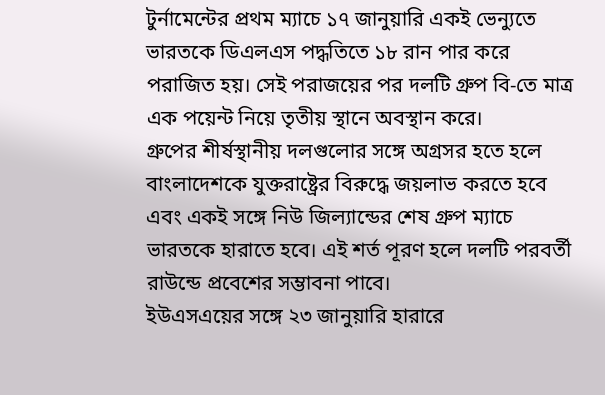টুর্নামেন্টের প্রথম ম্যাচে ১৭ জানুয়ারি একই ভেন্যুতে ভারতকে ডিএলএস পদ্ধতিতে ১৮ রান পার করে পরাজিত হয়। সেই পরাজয়ের পর দলটি গ্রুপ বি-তে মাত্র এক পয়েন্ট নিয়ে তৃতীয় স্থানে অবস্থান করে।
গ্রুপের শীর্ষস্থানীয় দলগুলোর সঙ্গে অগ্রসর হতে হলে বাংলাদেশকে যুক্তরাষ্ট্রের বিরুদ্ধে জয়লাভ করতে হবে এবং একই সঙ্গে নিউ জিল্যান্ডের শেষ গ্রুপ ম্যাচে ভারতকে হারাতে হবে। এই শর্ত পূরণ হলে দলটি পরবর্তী রাউন্ডে প্রবেশের সম্ভাবনা পাবে।
ইউএসএয়ের সঙ্গে ২৩ জানুয়ারি হারারে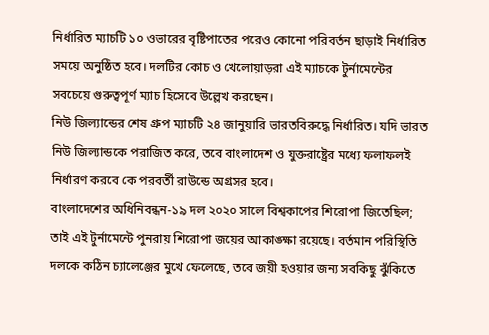নির্ধারিত ম্যাচটি ১০ ওভারের বৃষ্টিপাতের পরেও কোনো পরিবর্তন ছাড়াই নির্ধারিত সময়ে অনুষ্ঠিত হবে। দলটির কোচ ও খেলোয়াড়রা এই ম্যাচকে টুর্নামেন্টের সবচেয়ে গুরুত্বপূর্ণ ম্যাচ হিসেবে উল্লেখ করছেন।
নিউ জিল্যান্ডের শেষ গ্রুপ ম্যাচটি ২৪ জানুয়ারি ভারতবিরুদ্ধে নির্ধারিত। যদি ভারত নিউ জিল্যান্ডকে পরাজিত করে, তবে বাংলাদেশ ও যুক্তরাষ্ট্রের মধ্যে ফলাফলই নির্ধারণ করবে কে পরবর্তী রাউন্ডে অগ্রসর হবে।
বাংলাদেশের অধিনিবন্ধন-১৯ দল ২০২০ সালে বিশ্বকাপের শিরোপা জিতেছিল; তাই এই টুর্নামেন্টে পুনরায় শিরোপা জয়ের আকাঙ্ক্ষা রয়েছে। বর্তমান পরিস্থিতি দলকে কঠিন চ্যালেঞ্জের মুখে ফেলেছে, তবে জয়ী হওয়ার জন্য সবকিছু ঝুঁকিতে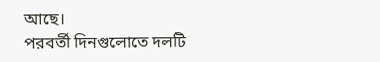আছে।
পরবর্তী দিনগুলোতে দলটি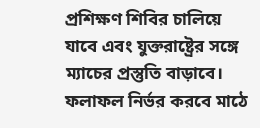প্রশিক্ষণ শিবির চালিয়ে যাবে এবং যুক্তরাষ্ট্রের সঙ্গে ম্যাচের প্রস্তুতি বাড়াবে। ফলাফল নির্ভর করবে মাঠে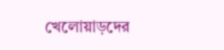খেলোয়াড়দের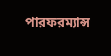পারফরম্যান্স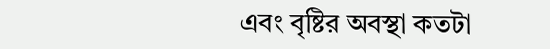এবং বৃষ্টির অবস্থা কতটা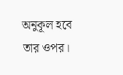অনুকূল হবে তার ওপর।